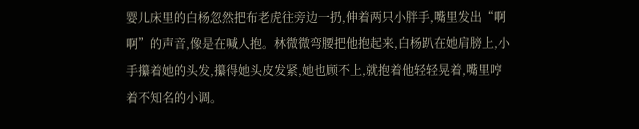婴儿床里的白杨忽然把布老虎往旁边一扔,伸着两只小胖手,嘴里发出“啊啊”的声音,像是在喊人抱。林微微弯腰把他抱起来,白杨趴在她肩膀上,小手攥着她的头发,攥得她头皮发紧,她也顾不上,就抱着他轻轻晃着,嘴里哼着不知名的小调。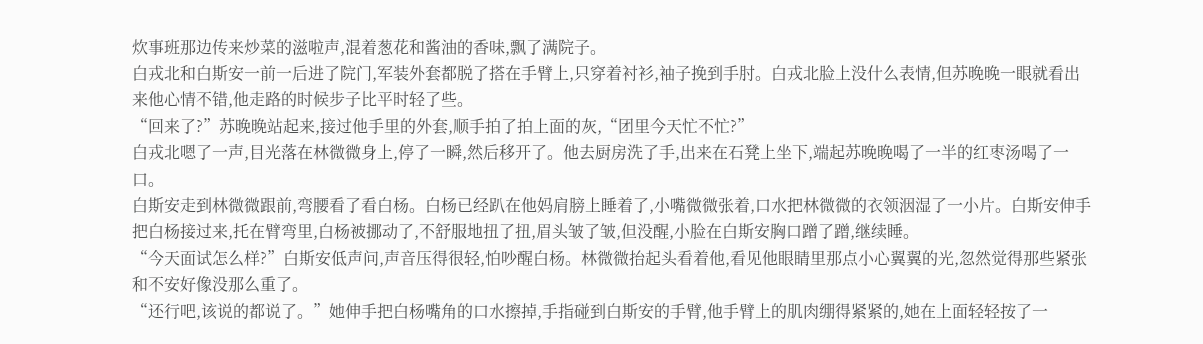炊事班那边传来炒菜的滋啦声,混着葱花和酱油的香味,飘了满院子。
白戎北和白斯安一前一后进了院门,军装外套都脱了搭在手臂上,只穿着衬衫,袖子挽到手肘。白戎北脸上没什么表情,但苏晚晚一眼就看出来他心情不错,他走路的时候步子比平时轻了些。
“回来了?”苏晚晚站起来,接过他手里的外套,顺手拍了拍上面的灰,“团里今天忙不忙?”
白戎北嗯了一声,目光落在林微微身上,停了一瞬,然后移开了。他去厨房洗了手,出来在石凳上坐下,端起苏晚晚喝了一半的红枣汤喝了一口。
白斯安走到林微微跟前,弯腰看了看白杨。白杨已经趴在他妈肩膀上睡着了,小嘴微微张着,口水把林微微的衣领洇湿了一小片。白斯安伸手把白杨接过来,托在臂弯里,白杨被挪动了,不舒服地扭了扭,眉头皱了皱,但没醒,小脸在白斯安胸口蹭了蹭,继续睡。
“今天面试怎么样?”白斯安低声问,声音压得很轻,怕吵醒白杨。林微微抬起头看着他,看见他眼睛里那点小心翼翼的光,忽然觉得那些紧张和不安好像没那么重了。
“还行吧,该说的都说了。”她伸手把白杨嘴角的口水擦掉,手指碰到白斯安的手臂,他手臂上的肌肉绷得紧紧的,她在上面轻轻按了一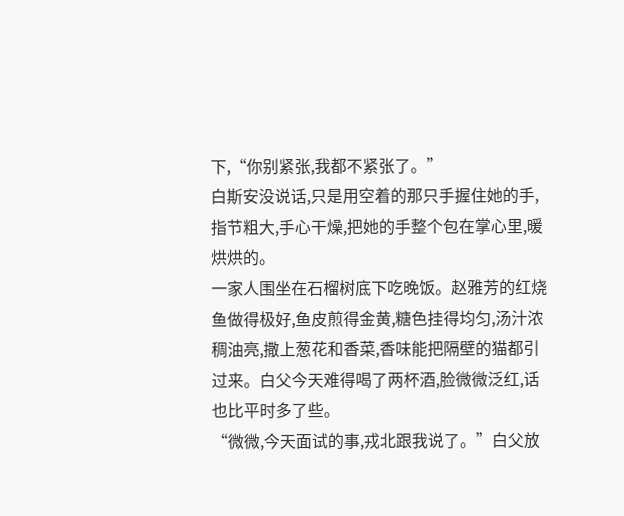下,“你别紧张,我都不紧张了。”
白斯安没说话,只是用空着的那只手握住她的手,指节粗大,手心干燥,把她的手整个包在掌心里,暖烘烘的。
一家人围坐在石榴树底下吃晚饭。赵雅芳的红烧鱼做得极好,鱼皮煎得金黄,糖色挂得均匀,汤汁浓稠油亮,撒上葱花和香菜,香味能把隔壁的猫都引过来。白父今天难得喝了两杯酒,脸微微泛红,话也比平时多了些。
“微微,今天面试的事,戎北跟我说了。”白父放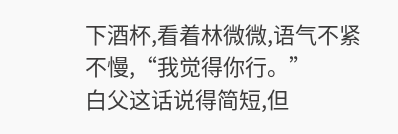下酒杯,看着林微微,语气不紧不慢,“我觉得你行。”
白父这话说得简短,但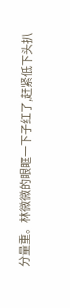分量重。林微微的眼眶一下子红了,赶紧低下头扒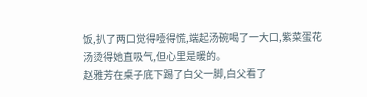饭,扒了两口觉得噎得慌,端起汤碗喝了一大口,紫菜蛋花汤烫得她直吸气,但心里是暖的。
赵雅芳在桌子底下踢了白父一脚,白父看了